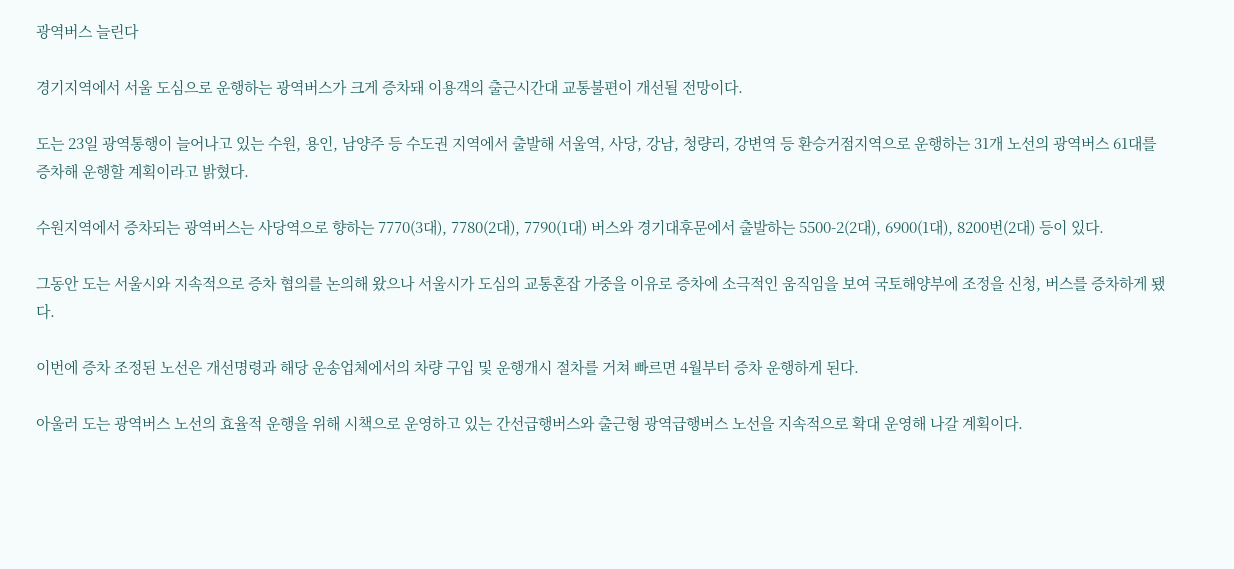광역버스 늘린다

경기지역에서 서울 도심으로 운행하는 광역버스가 크게 증차돼 이용객의 출근시간대 교통불편이 개선될 전망이다.

도는 23일 광역통행이 늘어나고 있는 수원, 용인, 남양주 등 수도권 지역에서 출발해 서울역, 사당, 강남, 청량리, 강변역 등 환승거점지역으로 운행하는 31개 노선의 광역버스 61대를 증차해 운행할 계획이라고 밝혔다.

수원지역에서 증차되는 광역버스는 사당역으로 향하는 7770(3대), 7780(2대), 7790(1대) 버스와 경기대후문에서 출발하는 5500-2(2대), 6900(1대), 8200번(2대) 등이 있다.

그동안 도는 서울시와 지속적으로 증차 협의를 논의해 왔으나 서울시가 도심의 교통혼잡 가중을 이유로 증차에 소극적인 움직임을 보여 국토해양부에 조정을 신청, 버스를 증차하게 됐다.

이번에 증차 조정된 노선은 개선명령과 해당 운송업체에서의 차량 구입 및 운행개시 절차를 거쳐 빠르면 4월부터 증차 운행하게 된다.

아울러 도는 광역버스 노선의 효율적 운행을 위해 시책으로 운영하고 있는 간선급행버스와 출근형 광역급행버스 노선을 지속적으로 확대 운영해 나갈 계획이다.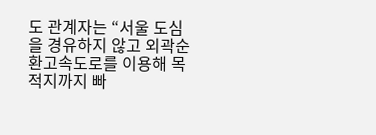도 관계자는 “서울 도심을 경유하지 않고 외곽순환고속도로를 이용해 목적지까지 빠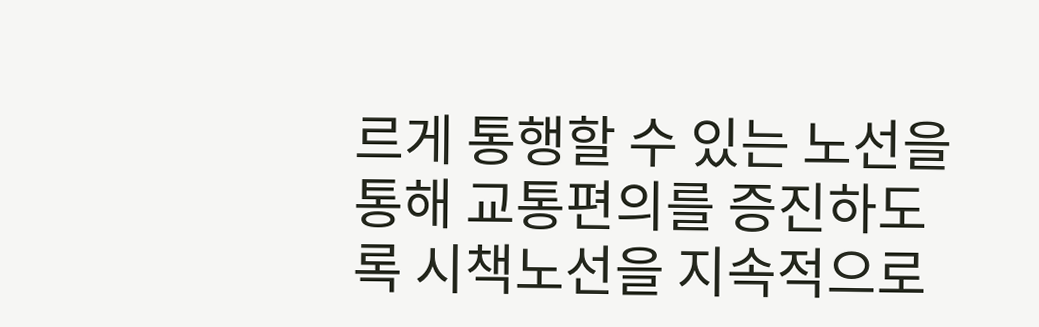르게 통행할 수 있는 노선을 통해 교통편의를 증진하도록 시책노선을 지속적으로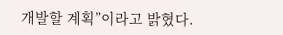개발할 계획”이라고 밝혔다.